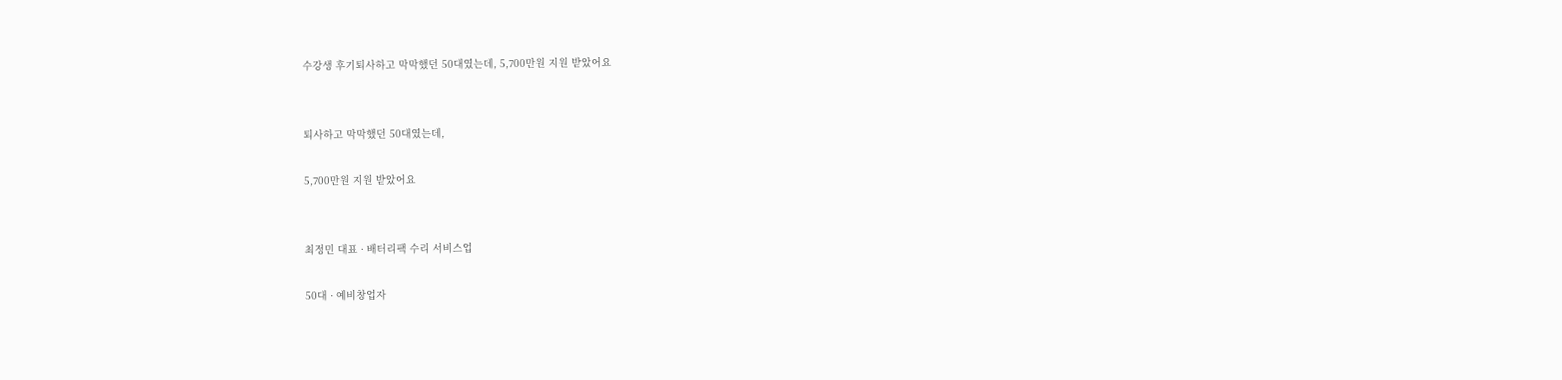수강생 후기퇴사하고 막막했던 50대였는데, 5,700만원 지원 받았어요


퇴사하고 막막했던 50대였는데,

5,700만원 지원 받았어요


최정민 대표 · 배터리팩 수리 서비스업

50대 · 예비창업자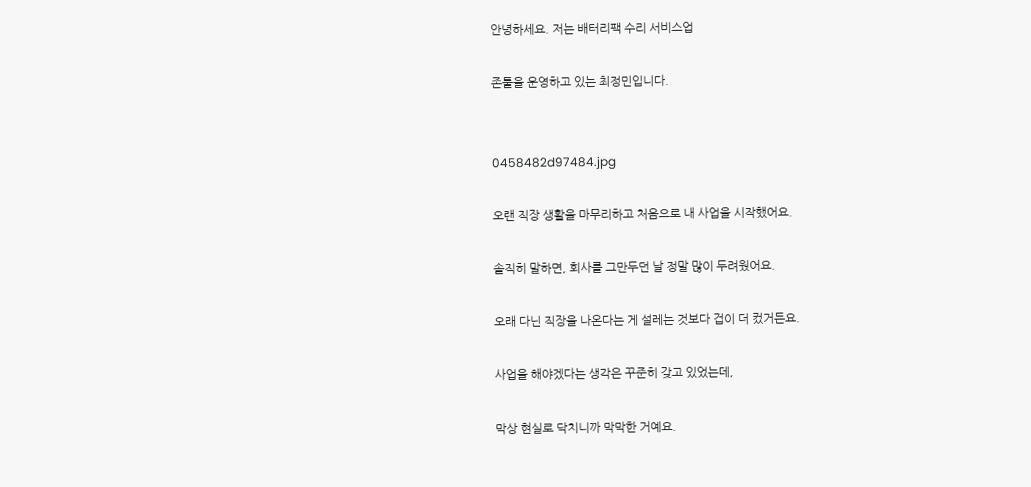안녕하세요. 저는 배터리팩 수리 서비스업

존툴을 운영하고 있는 최정민입니다.


0458482d97484.jpg

오랜 직장 생활을 마무리하고 처음으로 내 사업을 시작했어요.

솔직히 말하면, 회사를 그만두던 날 정말 많이 두려웠어요.

오래 다닌 직장을 나온다는 게 설레는 것보다 겁이 더 컸거든요.

사업을 해야겠다는 생각은 꾸준히 갖고 있었는데,

막상 현실로 닥치니까 막막한 거예요.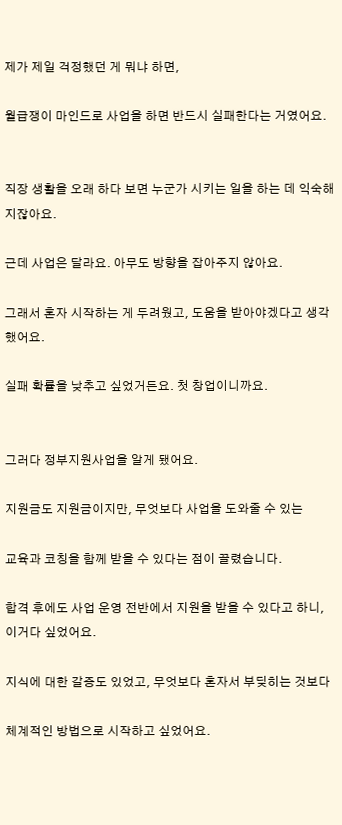제가 제일 걱정했던 게 뭐냐 하면,

월급쟁이 마인드로 사업을 하면 반드시 실패한다는 거였어요.


직장 생활을 오래 하다 보면 누군가 시키는 일을 하는 데 익숙해지잖아요.

근데 사업은 달라요. 아무도 방향을 잡아주지 않아요.

그래서 혼자 시작하는 게 두려웠고, 도움을 받아야겠다고 생각했어요.

실패 확률을 낮추고 싶었거든요. 첫 창업이니까요.


그러다 정부지원사업을 알게 됐어요.

지원금도 지원금이지만, 무엇보다 사업을 도와줄 수 있는

교육과 코칭을 함께 받을 수 있다는 점이 끌렸습니다.

합격 후에도 사업 운영 전반에서 지원을 받을 수 있다고 하니, 이거다 싶었어요.

지식에 대한 갈증도 있었고, 무엇보다 혼자서 부딪히는 것보다

체계적인 방법으로 시작하고 싶었어요.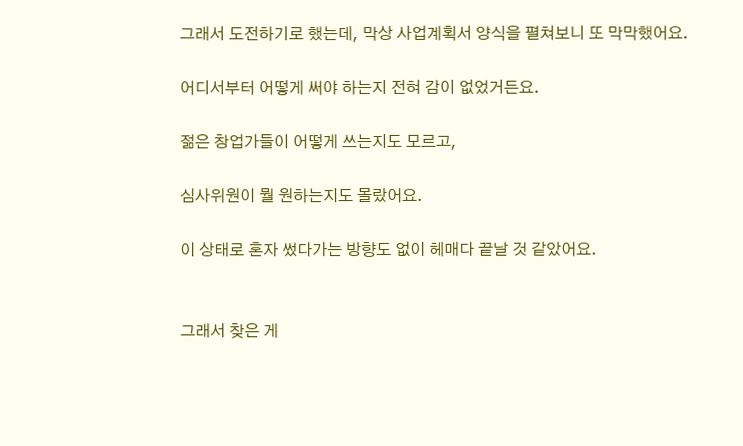그래서 도전하기로 했는데, 막상 사업계획서 양식을 펼쳐보니 또 막막했어요.

어디서부터 어떻게 써야 하는지 전혀 감이 없었거든요.

젊은 창업가들이 어떻게 쓰는지도 모르고,

심사위원이 뭘 원하는지도 몰랐어요.

이 상태로 혼자 썼다가는 방향도 없이 헤매다 끝날 것 같았어요.


그래서 찾은 게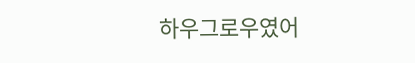하우그로우였어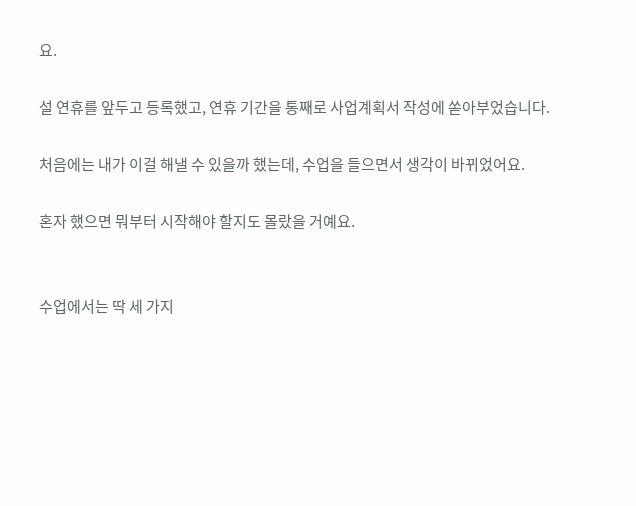요.

설 연휴를 앞두고 등록했고, 연휴 기간을 통째로 사업계획서 작성에 쏟아부었습니다.

처음에는 내가 이걸 해낼 수 있을까 했는데, 수업을 들으면서 생각이 바뀌었어요.

혼자 했으면 뭐부터 시작해야 할지도 몰랐을 거예요.


수업에서는 딱 세 가지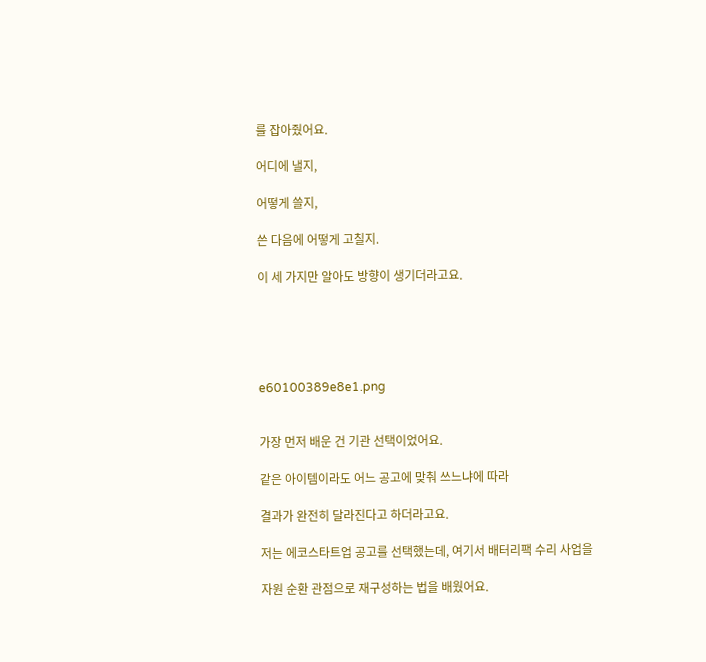를 잡아줬어요.

어디에 낼지,

어떻게 쓸지,

쓴 다음에 어떻게 고칠지.

이 세 가지만 알아도 방향이 생기더라고요.





e60100389e8e1.png


가장 먼저 배운 건 기관 선택이었어요.

같은 아이템이라도 어느 공고에 맞춰 쓰느냐에 따라

결과가 완전히 달라진다고 하더라고요.

저는 에코스타트업 공고를 선택했는데, 여기서 배터리팩 수리 사업을

자원 순환 관점으로 재구성하는 법을 배웠어요.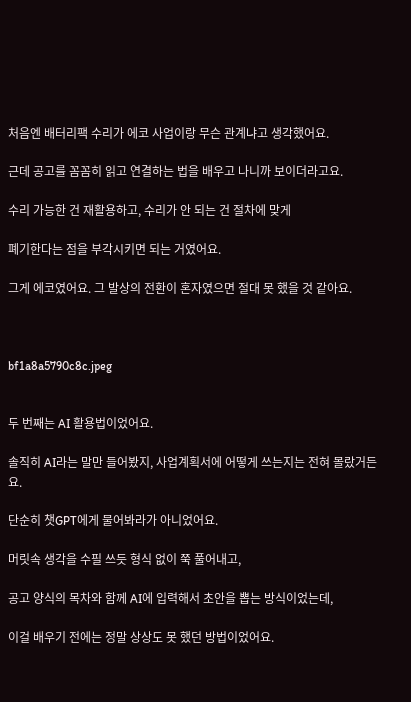처음엔 배터리팩 수리가 에코 사업이랑 무슨 관계냐고 생각했어요.

근데 공고를 꼼꼼히 읽고 연결하는 법을 배우고 나니까 보이더라고요.

수리 가능한 건 재활용하고, 수리가 안 되는 건 절차에 맞게

폐기한다는 점을 부각시키면 되는 거였어요.

그게 에코였어요. 그 발상의 전환이 혼자였으면 절대 못 했을 것 같아요.



bf1a8a5790c8c.jpeg


두 번째는 AI 활용법이었어요.

솔직히 AI라는 말만 들어봤지, 사업계획서에 어떻게 쓰는지는 전혀 몰랐거든요.

단순히 챗GPT에게 물어봐라가 아니었어요.

머릿속 생각을 수필 쓰듯 형식 없이 쭉 풀어내고,

공고 양식의 목차와 함께 AI에 입력해서 초안을 뽑는 방식이었는데,

이걸 배우기 전에는 정말 상상도 못 했던 방법이었어요.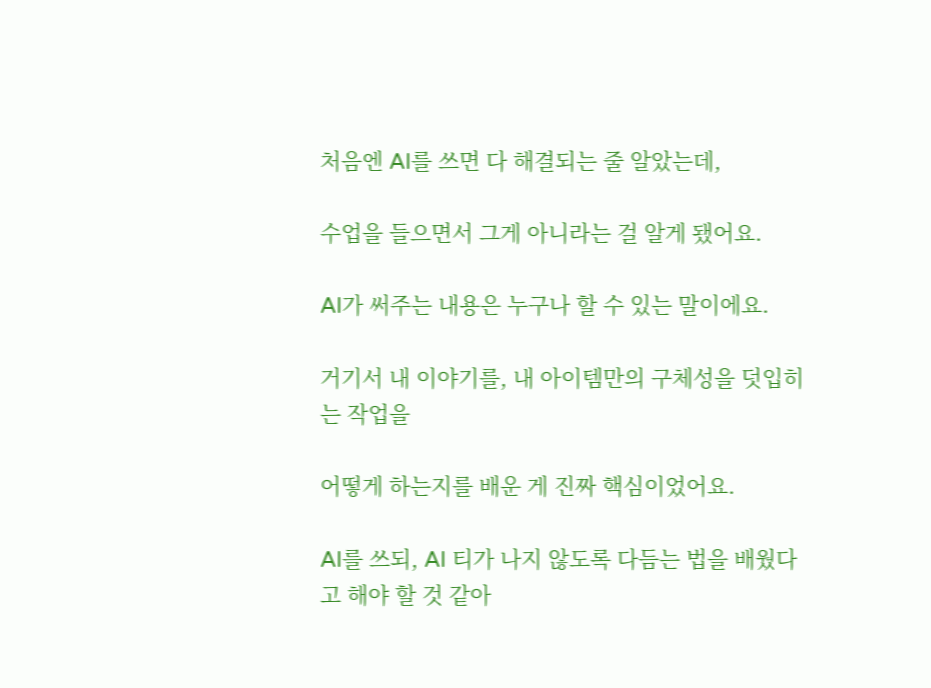처음엔 AI를 쓰면 다 해결되는 줄 알았는데,

수업을 들으면서 그게 아니라는 걸 알게 됐어요.

AI가 써주는 내용은 누구나 할 수 있는 말이에요.

거기서 내 이야기를, 내 아이템만의 구체성을 덧입히는 작업을

어떻게 하는지를 배운 게 진짜 핵심이었어요.

AI를 쓰되, AI 티가 나지 않도록 다듬는 법을 배웠다고 해야 할 것 같아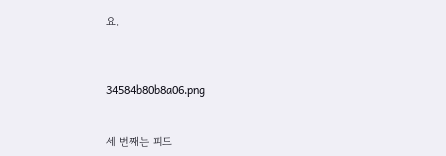요.



34584b80b8a06.png


세 번째는 피드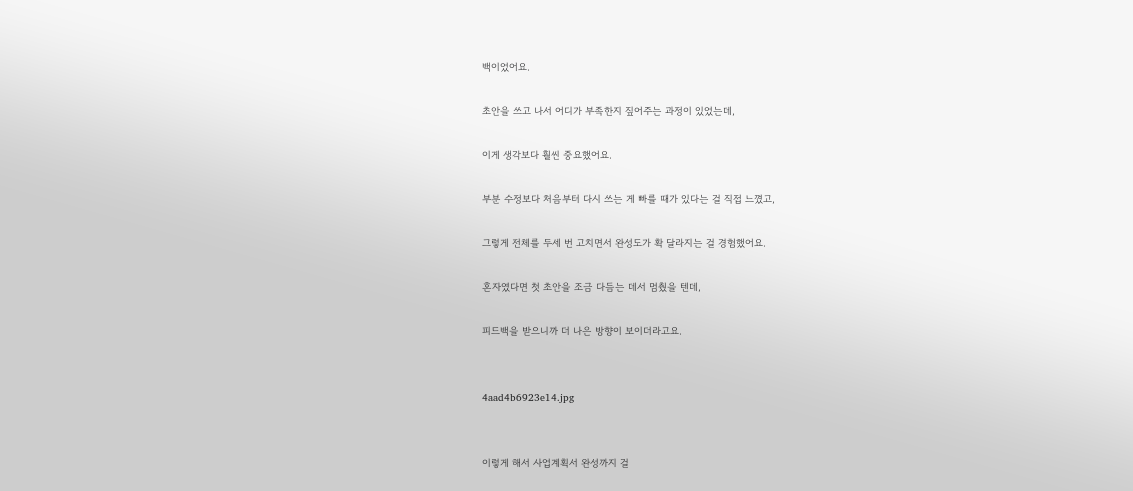백이었어요.

초안을 쓰고 나서 어디가 부족한지 짚어주는 과정이 있었는데,

이게 생각보다 훨씬 중요했어요.

부분 수정보다 처음부터 다시 쓰는 게 빠를 때가 있다는 걸 직접 느꼈고,

그렇게 전체를 두세 번 고치면서 완성도가 확 달라지는 걸 경험했어요.

혼자였다면 첫 초안을 조금 다듬는 데서 멈췄을 텐데,

피드백을 받으니까 더 나은 방향이 보이더라고요.


4aad4b6923e14.jpg


이렇게 해서 사업계획서 완성까지 걸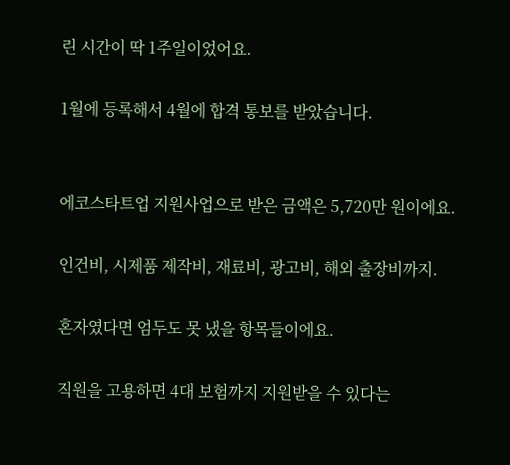린 시간이 딱 1주일이었어요.

1월에 등록해서 4월에 합격 통보를 받았습니다.


에코스타트업 지원사업으로 받은 금액은 5,720만 원이에요.

인건비, 시제품 제작비, 재료비, 광고비, 해외 출장비까지.

혼자였다면 엄두도 못 냈을 항목들이에요.

직원을 고용하면 4대 보험까지 지원받을 수 있다는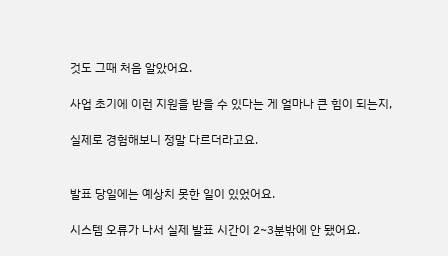것도 그때 처음 알았어요.

사업 초기에 이런 지원을 받을 수 있다는 게 얼마나 큰 힘이 되는지,

실제로 경험해보니 정말 다르더라고요.


발표 당일에는 예상치 못한 일이 있었어요.

시스템 오류가 나서 실제 발표 시간이 2~3분밖에 안 됐어요.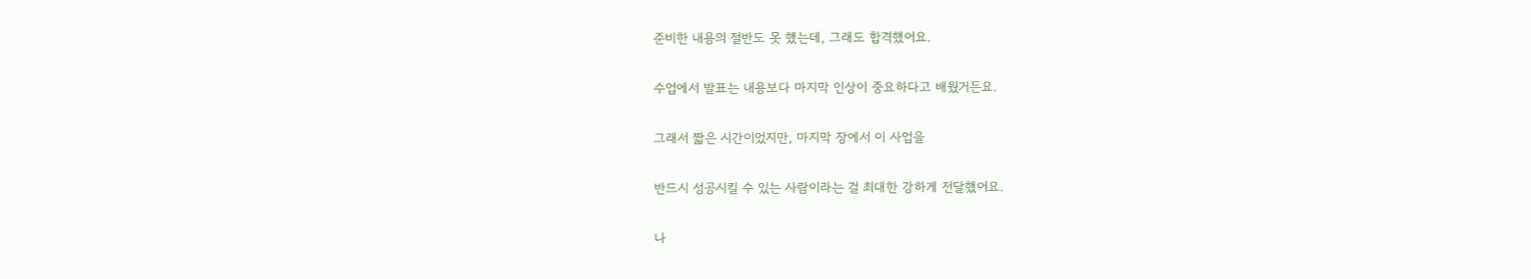준비한 내용의 절반도 못 했는데, 그래도 합격했어요.

수업에서 발표는 내용보다 마지막 인상이 중요하다고 배웠거든요.

그래서 짧은 시간이었지만, 마지막 장에서 이 사업을

반드시 성공시킬 수 있는 사람이라는 걸 최대한 강하게 전달했어요.

나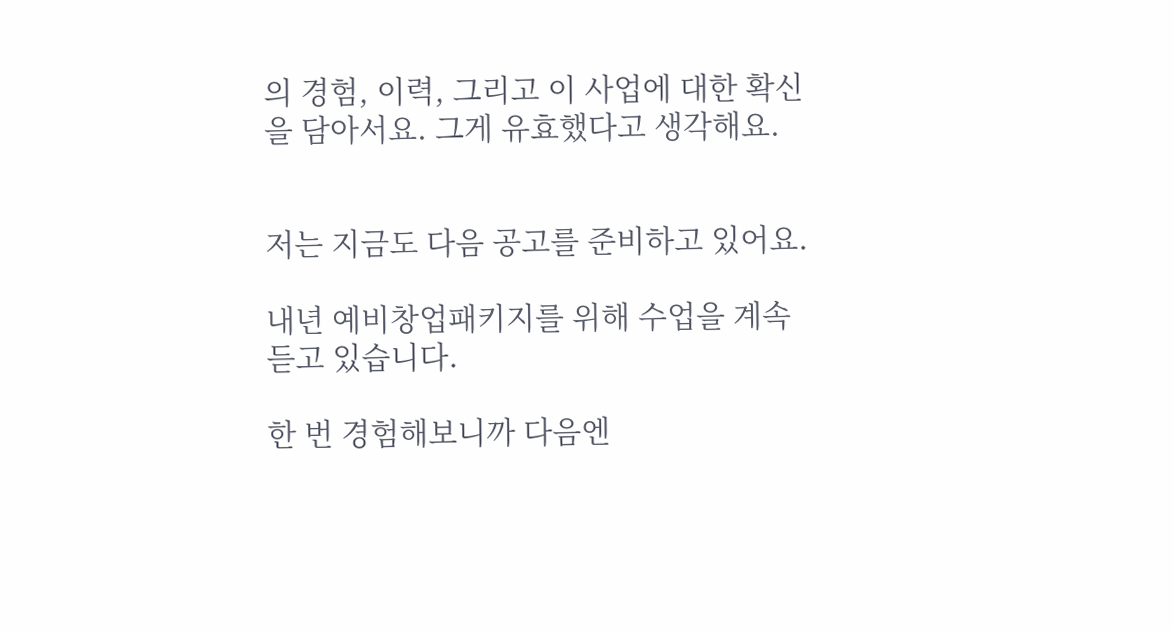의 경험, 이력, 그리고 이 사업에 대한 확신을 담아서요. 그게 유효했다고 생각해요.


저는 지금도 다음 공고를 준비하고 있어요.

내년 예비창업패키지를 위해 수업을 계속 듣고 있습니다.

한 번 경험해보니까 다음엔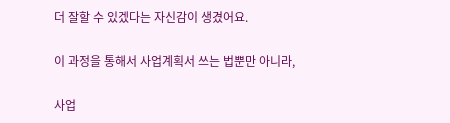더 잘할 수 있겠다는 자신감이 생겼어요.

이 과정을 통해서 사업계획서 쓰는 법뿐만 아니라,

사업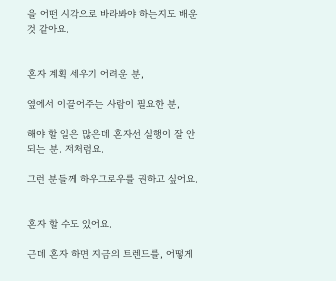을 어떤 시각으로 바라봐야 하는지도 배운 것 같아요.


혼자 계획 세우기 어려운 분,

옆에서 이끌어주는 사람이 필요한 분,

해야 할 일은 많은데 혼자선 실행이 잘 안 되는 분. 저처럼요.

그런 분들께 하우그로우를 권하고 싶어요.


혼자 할 수도 있어요.

근데 혼자 하면 지금의 트렌드를, 어떻게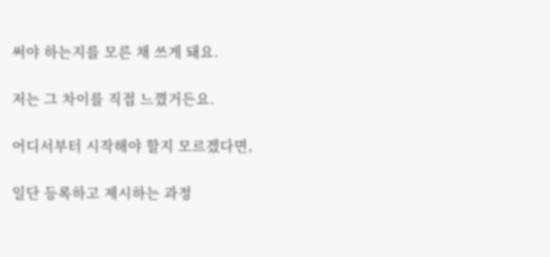써야 하는지를 모른 채 쓰게 돼요.

저는 그 차이를 직접 느꼈거든요.

어디서부터 시작해야 할지 모르겠다면,

일단 등록하고 제시하는 과정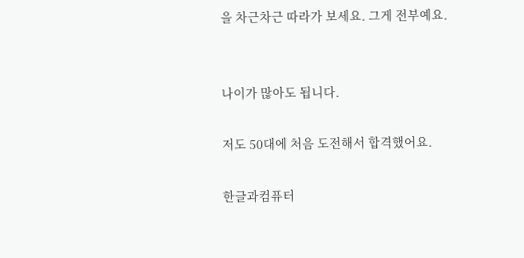을 차근차근 따라가 보세요. 그게 전부예요.


나이가 많아도 됩니다.

저도 50대에 처음 도전해서 합격했어요.

한글과컴퓨터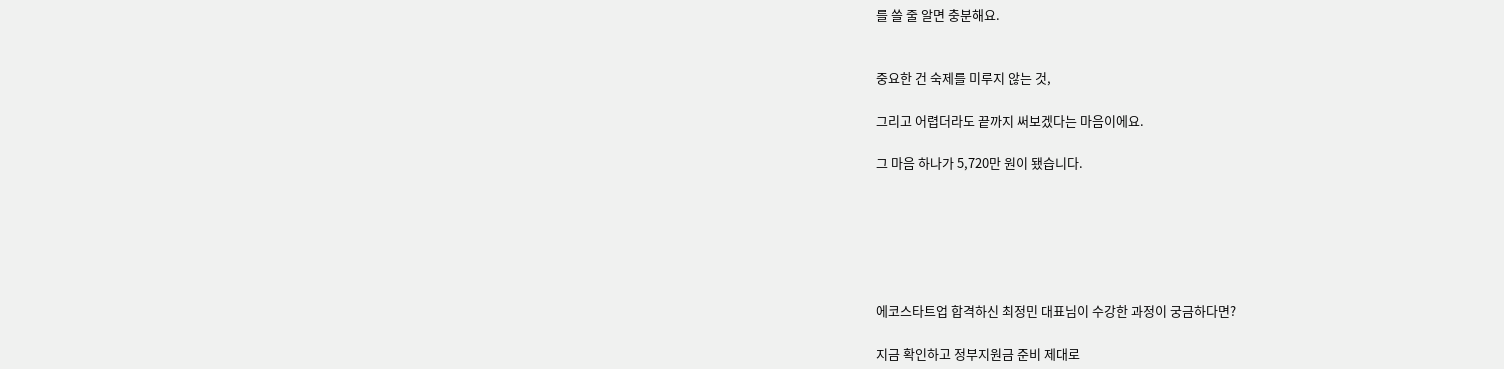를 쓸 줄 알면 충분해요.


중요한 건 숙제를 미루지 않는 것,

그리고 어렵더라도 끝까지 써보겠다는 마음이에요.

그 마음 하나가 5,720만 원이 됐습니다.






에코스타트업 합격하신 최정민 대표님이 수강한 과정이 궁금하다면?

지금 확인하고 정부지원금 준비 제대로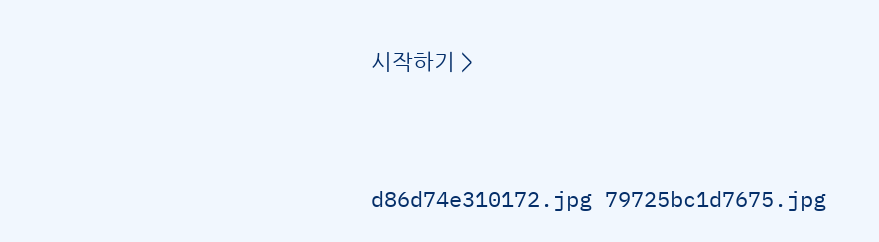시작하기 >




d86d74e310172.jpg 79725bc1d7675.jpg